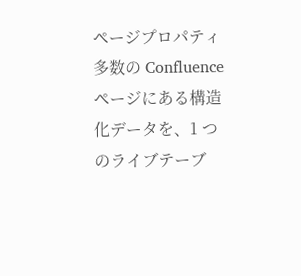ページプロパティ
多数の Confluence ページにある構造化データを、1 つのライブテーブ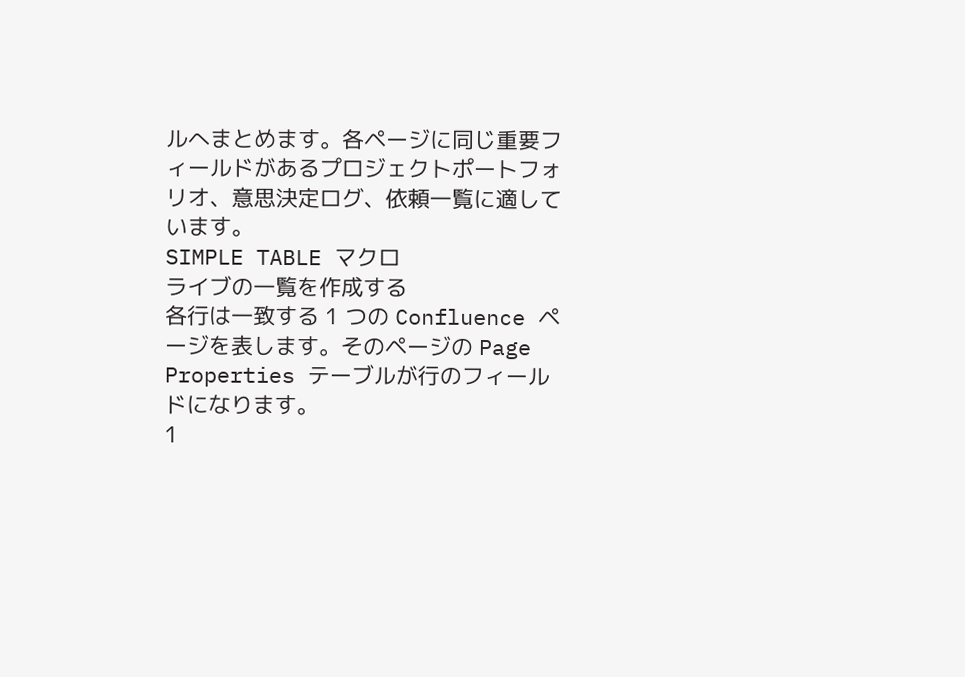ルへまとめます。各ページに同じ重要フィールドがあるプロジェクトポートフォリオ、意思決定ログ、依頼一覧に適しています。
SIMPLE TABLE マクロ
ライブの一覧を作成する
各行は一致する 1 つの Confluence ページを表します。そのページの Page Properties テーブルが行のフィールドになります。
1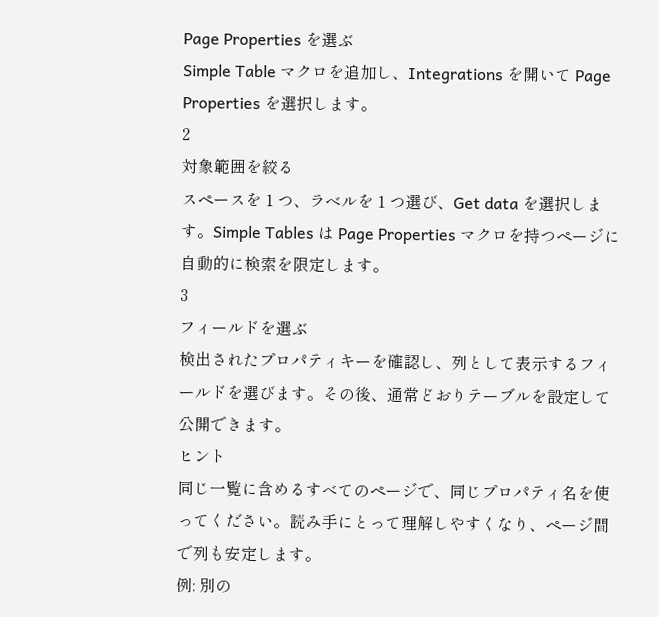Page Properties を選ぶ
Simple Table マクロを追加し、Integrations を開いて Page Properties を選択します。
2
対象範囲を絞る
スペースを 1 つ、ラベルを 1 つ選び、Get data を選択します。Simple Tables は Page Properties マクロを持つページに自動的に検索を限定します。
3
フィールドを選ぶ
検出されたプロパティキーを確認し、列として表示するフィールドを選びます。その後、通常どおりテーブルを設定して公開できます。
ヒント
同じ一覧に含めるすべてのページで、同じプロパティ名を使ってください。読み手にとって理解しやすくなり、ページ間で列も安定します。
例: 別の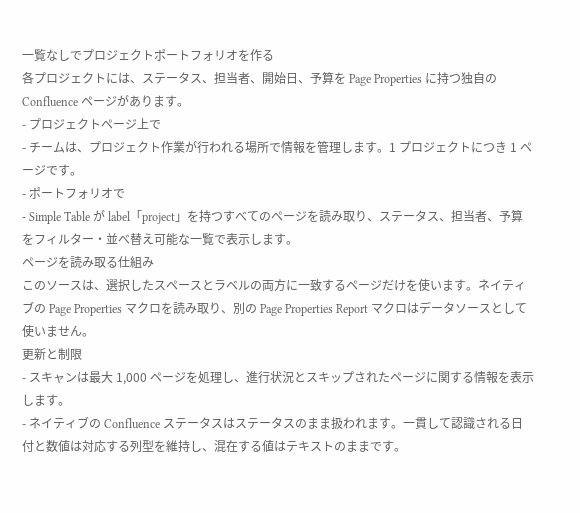一覧なしでプロジェクトポートフォリオを作る
各プロジェクトには、ステータス、担当者、開始日、予算を Page Properties に持つ独自の Confluence ページがあります。
- プロジェクトページ上で
- チームは、プロジェクト作業が行われる場所で情報を管理します。1 プロジェクトにつき 1 ページです。
- ポートフォリオで
- Simple Table が label「project」を持つすべてのページを読み取り、ステータス、担当者、予算をフィルター・並べ替え可能な一覧で表示します。
ページを読み取る仕組み
このソースは、選択したスペースとラベルの両方に一致するページだけを使います。ネイティブの Page Properties マクロを読み取り、別の Page Properties Report マクロはデータソースとして使いません。
更新と制限
- スキャンは最大 1,000 ページを処理し、進行状況とスキップされたページに関する情報を表示します。
- ネイティブの Confluence ステータスはステータスのまま扱われます。一貫して認識される日付と数値は対応する列型を維持し、混在する値はテキストのままです。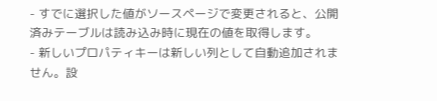- すでに選択した値がソースページで変更されると、公開済みテーブルは読み込み時に現在の値を取得します。
- 新しいプロパティキーは新しい列として自動追加されません。設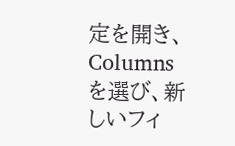定を開き、Columns を選び、新しいフィ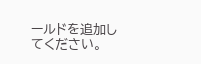ールドを追加してください。